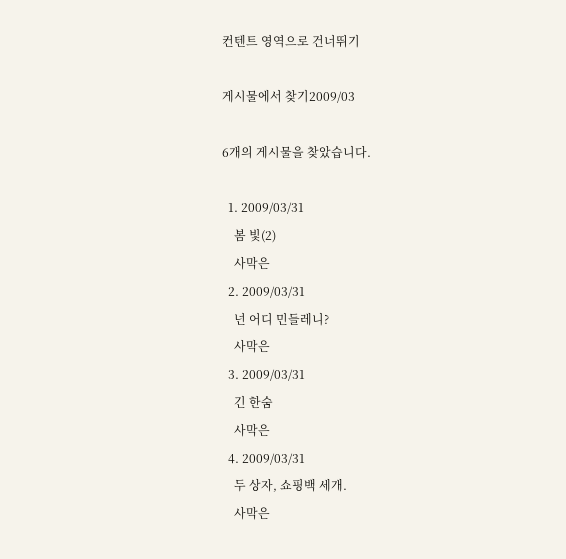컨텐트 영역으로 건너뛰기

게시물에서 찾기2009/03

6개의 게시물을 찾았습니다.

  1. 2009/03/31
    봄 빛(2)
    사막은
  2. 2009/03/31
    넌 어디 민들레니?
    사막은
  3. 2009/03/31
    긴 한숨
    사막은
  4. 2009/03/31
    두 상자, 쇼핑백 세개.
    사막은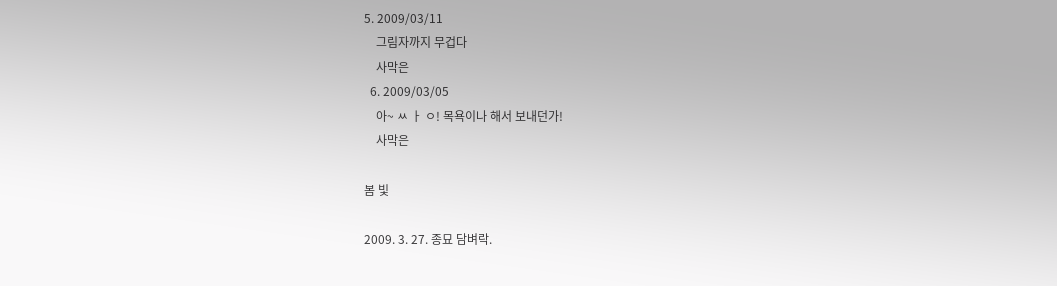5. 2009/03/11
    그림자까지 무겁다
    사막은
  6. 2009/03/05
    아~ ㅆ ㅏ ㅇ! 목욕이나 해서 보내던가!
    사막은

봄 빛

2009. 3. 27. 종묘 담벼락.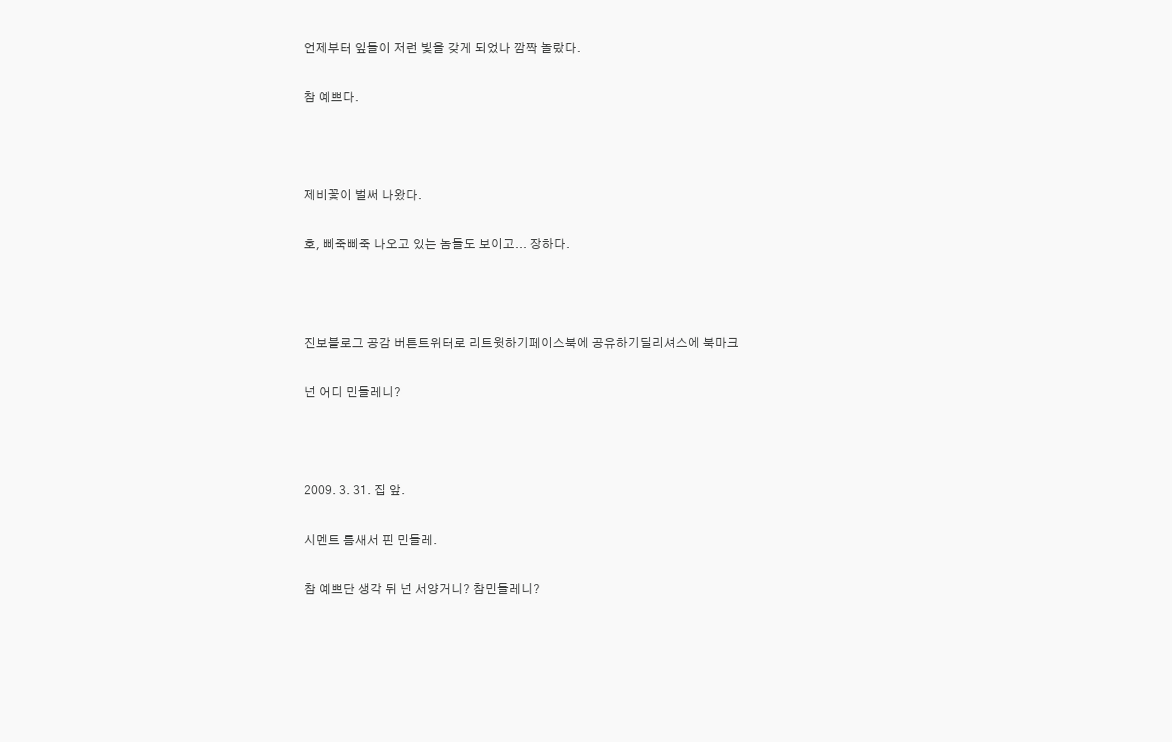언제부터 잎들이 저런 빛을 갖게 되었나 깜짝 놀랐다.

참 예쁘다.



제비꽃이 벌써 나왔다.

호, 삐죽삐죽 나오고 있는 놈들도 보이고... 장하다.



진보블로그 공감 버튼트위터로 리트윗하기페이스북에 공유하기딜리셔스에 북마크

넌 어디 민들레니?



2009. 3. 31. 집 앞.

시멘트 틈새서 핀 민들레.

참 예쁘단 생각 뒤 넌 서양거니? 참민들레니?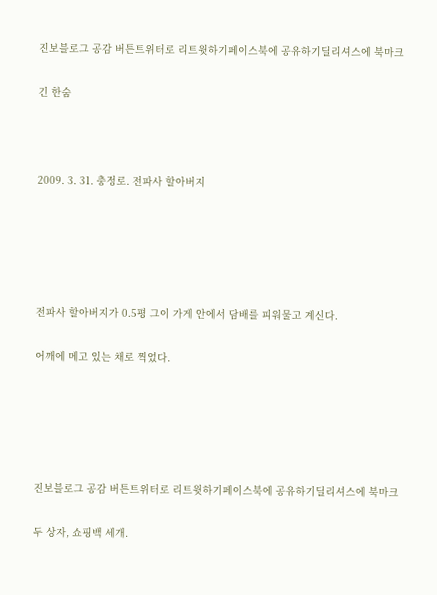진보블로그 공감 버튼트위터로 리트윗하기페이스북에 공유하기딜리셔스에 북마크

긴 한숨



2009. 3. 31. 충정로. 전파사 할아버지





전파사 할아버지가 0.5평 그이 가게 안에서 담배를 피워물고 계신다.

어깨에 메고 있는 채로 찍었다.





진보블로그 공감 버튼트위터로 리트윗하기페이스북에 공유하기딜리셔스에 북마크

두 상자, 쇼핑백 세개.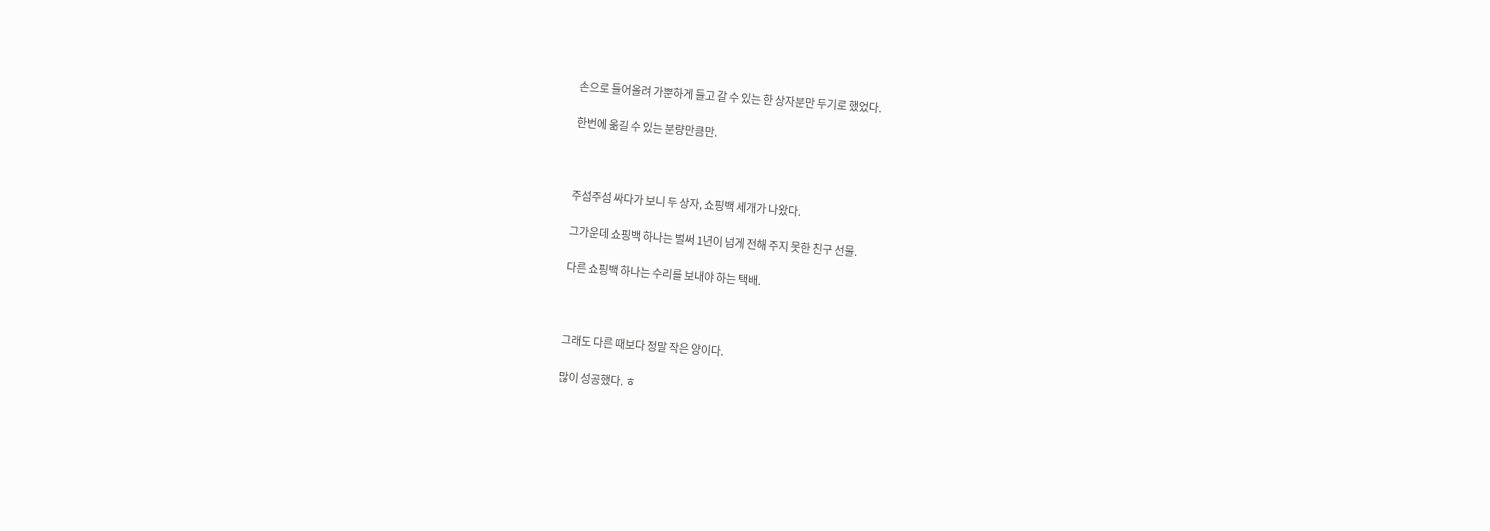손으로 들어올려 가뿐하게 들고 갈 수 있는 한 상자분만 두기로 했었다.

한번에 옮길 수 있는 분량만큼만.



주섬주섬 싸다가 보니 두 상자, 쇼핑백 세개가 나왔다.

그가운데 쇼핑백 하나는 벌써 1년이 넘게 전해 주지 못한 친구 선물.

다른 쇼핑백 하나는 수리를 보내야 하는 택배.



그래도 다른 때보다 정말 작은 양이다.

많이 성공했다. ㅎ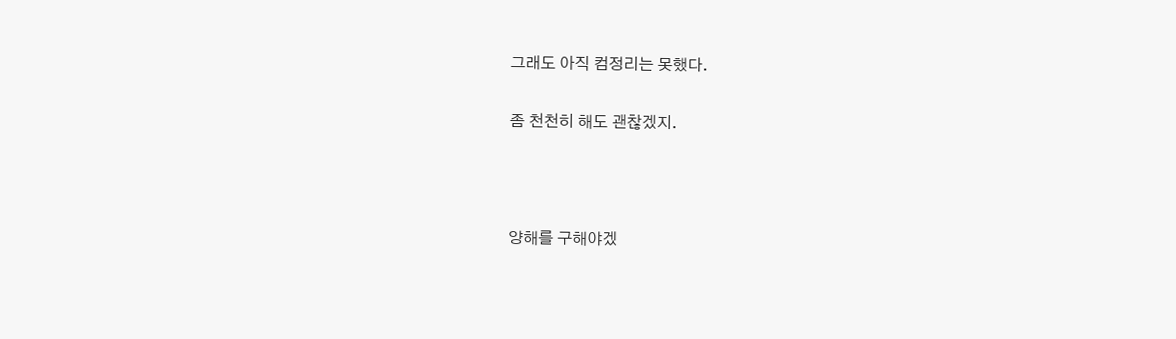그래도 아직 컴정리는 못했다.

좀 천천히 해도 괜찮겠지.



양해를 구해야겠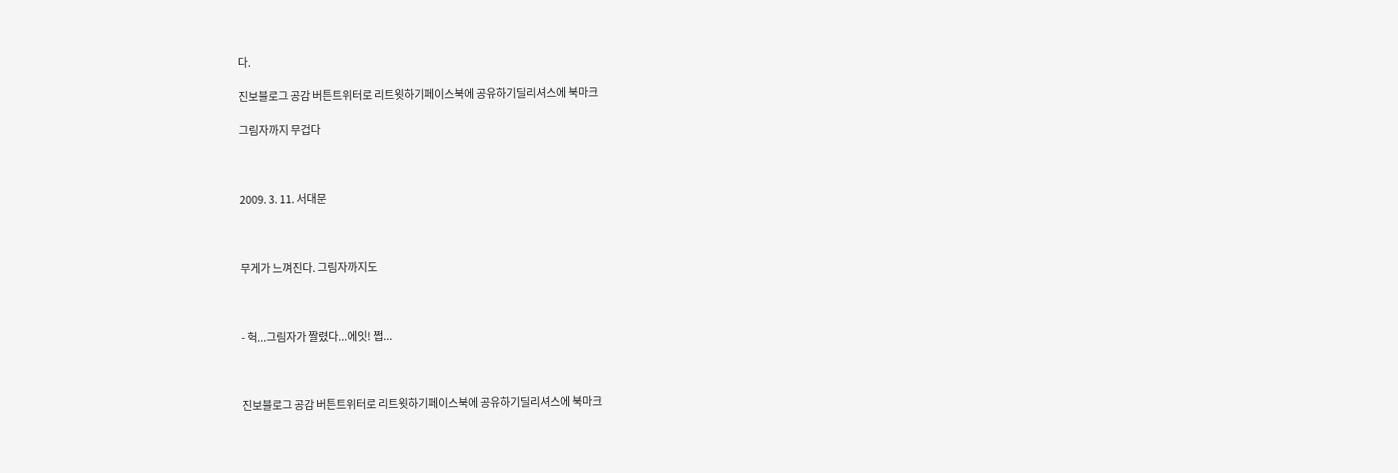다.

진보블로그 공감 버튼트위터로 리트윗하기페이스북에 공유하기딜리셔스에 북마크

그림자까지 무겁다



2009. 3. 11. 서대문



무게가 느껴진다. 그림자까지도



- 헉...그림자가 짤렸다...에잇! 쩝...



진보블로그 공감 버튼트위터로 리트윗하기페이스북에 공유하기딜리셔스에 북마크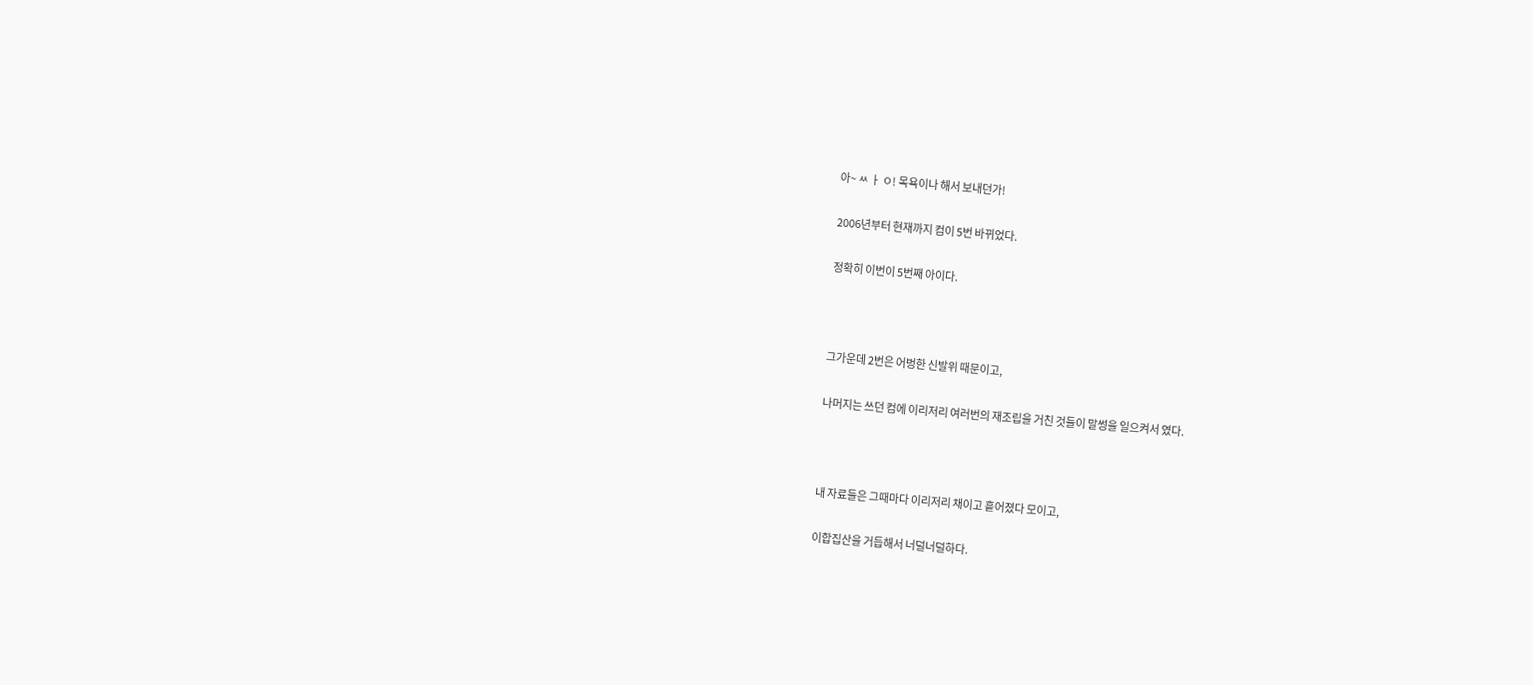아~ ㅆ ㅏ ㅇ! 목욕이나 해서 보내던가!

2006년부터 현재까지 컴이 5번 바뀌었다.

정확히 이번이 5번째 아이다.



그가운데 2번은 어벙한 신발위 때문이고,

나머지는 쓰던 컴에 이리저리 여러번의 재조립을 거친 것들이 말썽을 일으켜서 였다.



내 자료들은 그때마다 이리저리 채이고 흩어졌다 모이고,

이합집산을 거듭해서 너덜너덜하다.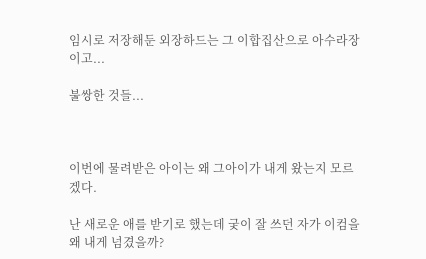임시로 저장해둔 외장하드는 그 이합집산으로 아수라장이고...

불쌍한 것들...



이번에 물려받은 아이는 왜 그아이가 내게 왔는지 모르겠다.

난 새로운 애를 받기로 했는데 궂이 잘 쓰던 자가 이컴을 왜 내게 넘겼을까?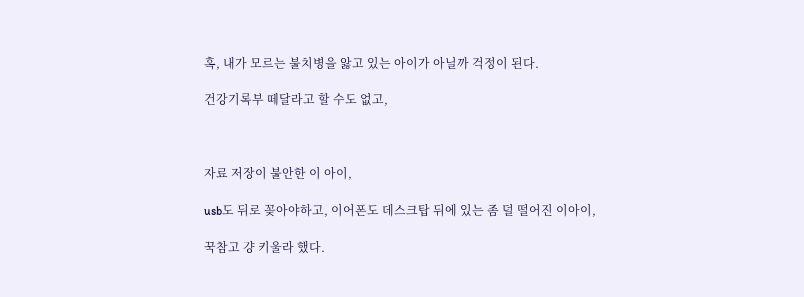혹, 내가 모르는 불치병을 앓고 있는 아이가 아닐까 걱정이 된다.

건강기록부 떼달라고 할 수도 없고,



자료 저장이 불안한 이 아이,

usb도 뒤로 꽂아야하고, 이어폰도 데스크탑 뒤에 있는 좀 덜 떨어진 이아이,

꾹참고 걍 키울라 했다.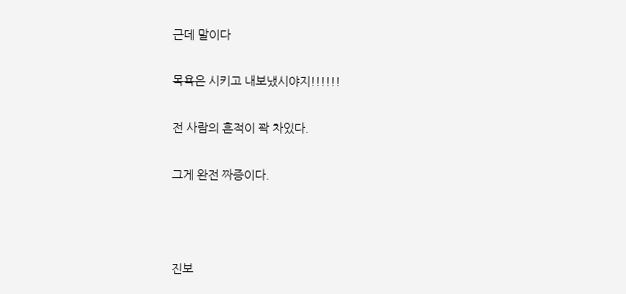근데 말이다

목욕은 시키고 내보냈시야지!!!!!!

전 사람의 흔적이 꽉 차있다.

그게 완전 짜증이다.



진보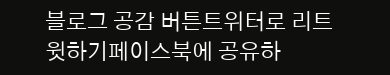블로그 공감 버튼트위터로 리트윗하기페이스북에 공유하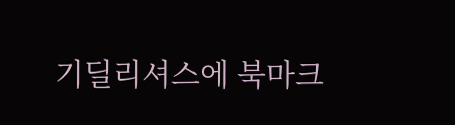기딜리셔스에 북마크